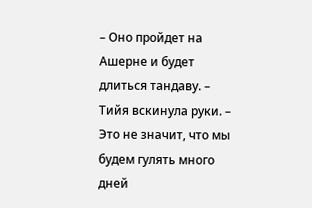– Оно пройдет на Ашерне и будет длиться тандаву. – Тийя вскинула руки. – Это не значит, что мы будем гулять много дней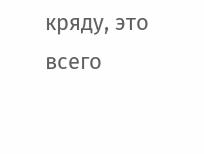кряду, это всего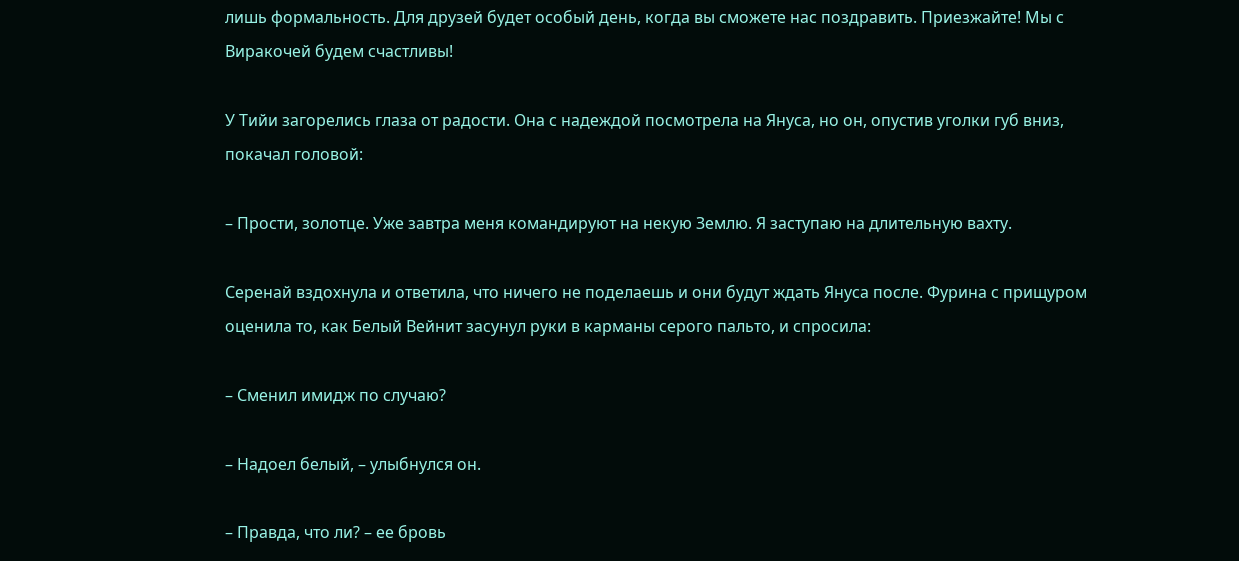лишь формальность. Для друзей будет особый день, когда вы сможете нас поздравить. Приезжайте! Мы с Виракочей будем счастливы!

У Тийи загорелись глаза от радости. Она с надеждой посмотрела на Януса, но он, опустив уголки губ вниз, покачал головой:

– Прости, золотце. Уже завтра меня командируют на некую Землю. Я заступаю на длительную вахту.

Серенай вздохнула и ответила, что ничего не поделаешь и они будут ждать Януса после. Фурина с прищуром оценила то, как Белый Вейнит засунул руки в карманы серого пальто, и спросила:

– Сменил имидж по случаю?

– Надоел белый, – улыбнулся он.

– Правда, что ли? – ее бровь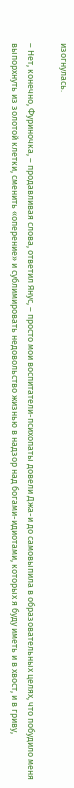изогнулась.

– Нет, конечно, Фуриночка, – продавливая слова, ответил Янус, – просто мои воспитатели-психопаты довели Джа-и до самовыпила в образовательных целях, что побудило меня выпорхнуть из золотой клетки, сменить «оперение» и сублимировать недовольство жизнью в надзор над богами-идиотами, которых я буду иметь и в хвост, и в гриву,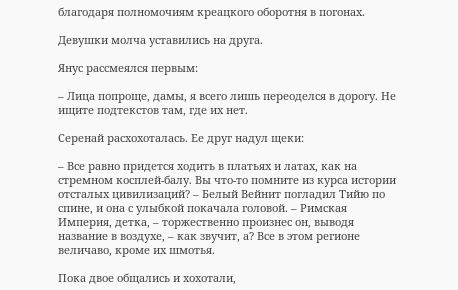благодаря полномочиям креацкого оборотня в погонах.

Девушки молча уставились на друга.

Янус рассмеялся первым:

– Лица попроще, дамы, я всего лишь переоделся в дорогу. Не ищите подтекстов там, где их нет.

Серенай расхохоталась. Ее друг надул щеки:

– Все равно придется ходить в платьях и латах, как на стремном косплей-балу. Вы что-то помните из курса истории отсталых цивилизаций? – Белый Вейнит погладил Тийю по спине, и она с улыбкой покачала головой. – Римская Империя, детка, – торжественно произнес он, выводя название в воздухе, – как звучит, а? Все в этом регионе величаво, кроме их шмотья.

Пока двое общались и хохотали,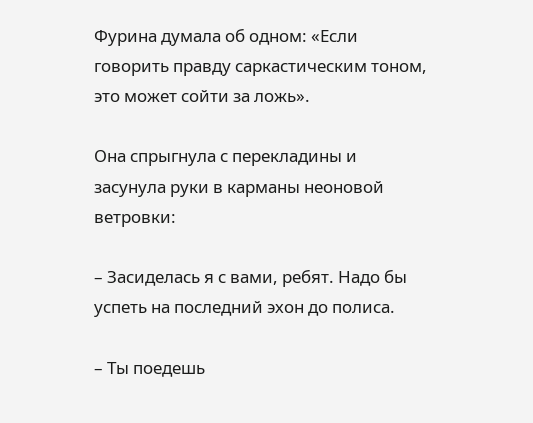Фурина думала об одном: «Если говорить правду саркастическим тоном, это может сойти за ложь».

Она спрыгнула с перекладины и засунула руки в карманы неоновой ветровки:

– Засиделась я с вами, ребят. Надо бы успеть на последний эхон до полиса.

– Ты поедешь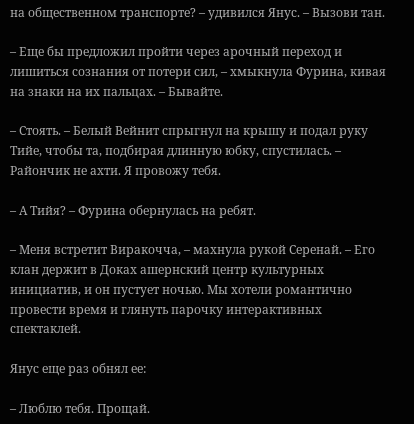на общественном транспорте? – удивился Янус. – Вызови тан.

– Еще бы предложил пройти через арочный переход и лишиться сознания от потери сил, – хмыкнула Фурина, кивая на знаки на их пальцах. – Бывайте.

– Стоять. – Белый Вейнит спрыгнул на крышу и подал руку Тийе, чтобы та, подбирая длинную юбку, спустилась. – Райончик не ахти. Я провожу тебя.

– А Тийя? – Фурина обернулась на ребят.

– Меня встретит Виракочча, – махнула рукой Серенай. – Его клан держит в Доках ашернский центр культурных инициатив, и он пустует ночью. Мы хотели романтично провести время и глянуть парочку интерактивных спектаклей.

Янус еще раз обнял ее:

– Люблю тебя. Прощай.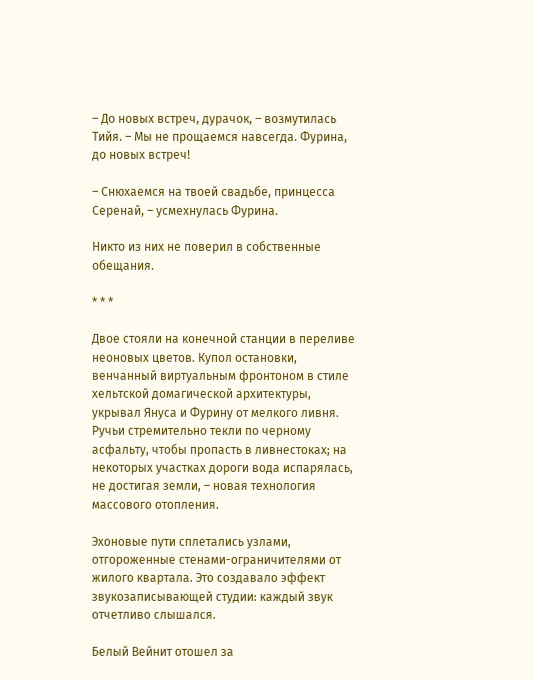– До новых встреч, дурачок, – возмутилась Тийя. – Мы не прощаемся навсегда. Фурина, до новых встреч!

– Снюхаемся на твоей свадьбе, принцесса Серенай, – усмехнулась Фурина.

Никто из них не поверил в собственные обещания.

* * *

Двое стояли на конечной станции в переливе неоновых цветов. Купол остановки, венчанный виртуальным фронтоном в стиле хельтской домагической архитектуры, укрывал Януса и Фурину от мелкого ливня. Ручьи стремительно текли по черному асфальту, чтобы пропасть в ливнестоках; на некоторых участках дороги вода испарялась, не достигая земли, – новая технология массового отопления.

Эхоновые пути сплетались узлами, отгороженные стенами-ограничителями от жилого квартала. Это создавало эффект звукозаписывающей студии: каждый звук отчетливо слышался.

Белый Вейнит отошел за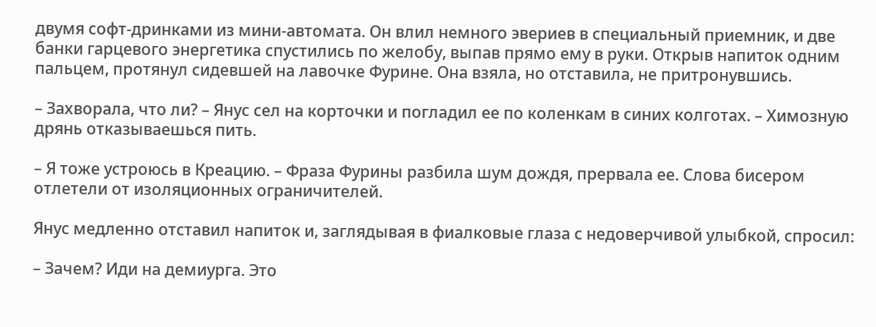двумя софт-дринками из мини-автомата. Он влил немного эвериев в специальный приемник, и две банки гарцевого энергетика спустились по желобу, выпав прямо ему в руки. Открыв напиток одним пальцем, протянул сидевшей на лавочке Фурине. Она взяла, но отставила, не притронувшись.

– Захворала, что ли? – Янус сел на корточки и погладил ее по коленкам в синих колготах. – Химозную дрянь отказываешься пить.

– Я тоже устроюсь в Креацию. – Фраза Фурины разбила шум дождя, прервала ее. Слова бисером отлетели от изоляционных ограничителей.

Янус медленно отставил напиток и, заглядывая в фиалковые глаза с недоверчивой улыбкой, спросил:

– Зачем? Иди на демиурга. Это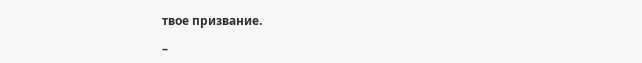твое призвание.

–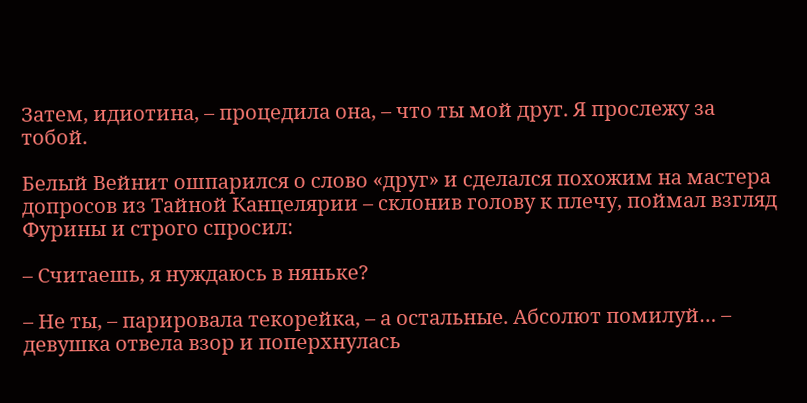Затем, идиотина, – процедила она, – что ты мой друг. Я прослежу за тобой.

Белый Вейнит ошпарился о слово «друг» и сделался похожим на мастера допросов из Тайной Канцелярии – склонив голову к плечу, поймал взгляд Фурины и строго спросил:

– Считаешь, я нуждаюсь в няньке?

– Не ты, – парировала текорейка, – а остальные. Абсолют помилуй… – девушка отвела взор и поперхнулась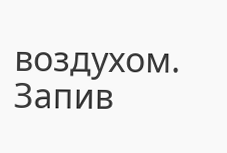воздухом. Запив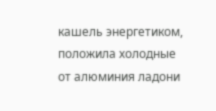кашель энергетиком, положила холодные от алюминия ладони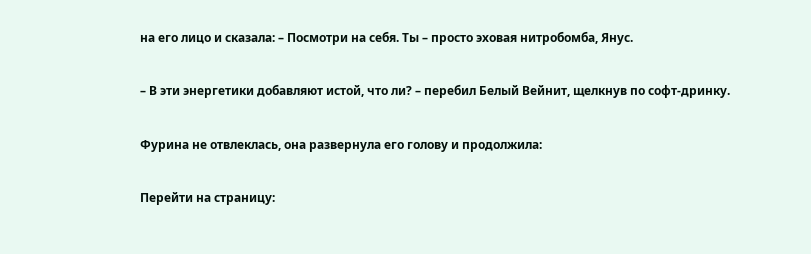на его лицо и сказала: – Посмотри на себя. Ты – просто эховая нитробомба, Янус.

– В эти энергетики добавляют истой, что ли? – перебил Белый Вейнит, щелкнув по софт-дринку.

Фурина не отвлеклась, она развернула его голову и продолжила:

Перейти на страницу: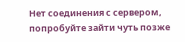Нет соединения с сервером, попробуйте зайти чуть позже